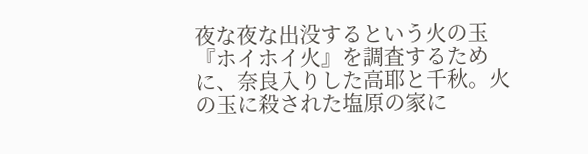夜な夜な出没するという火の玉『ホイホイ火』を調査するために、奈良入りした高耶と千秋。火の玉に殺された塩原の家に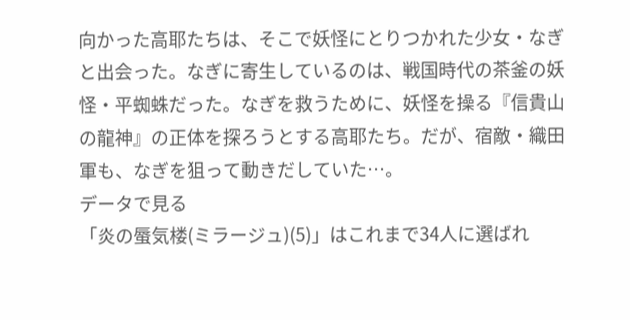向かった高耶たちは、そこで妖怪にとりつかれた少女・なぎと出会った。なぎに寄生しているのは、戦国時代の茶釜の妖怪・平蜘蛛だった。なぎを救うために、妖怪を操る『信貴山の龍神』の正体を探ろうとする高耶たち。だが、宿敵・織田軍も、なぎを狙って動きだしていた…。
データで見る
「炎の蜃気楼(ミラージュ)(5)」はこれまで34人に選ばれ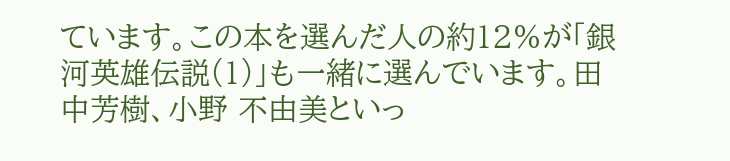ています。この本を選んだ人の約12%が「銀河英雄伝説(1)」も一緒に選んでいます。田中芳樹、小野 不由美といっ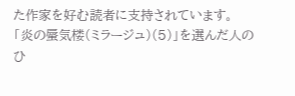た作家を好む読者に支持されています。
「炎の蜃気楼(ミラージュ)(5)」を選んだ人のひ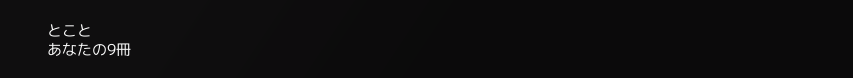とこと
あなたの9冊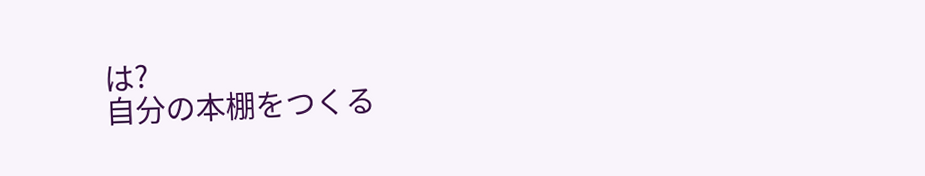は?
自分の本棚をつくる